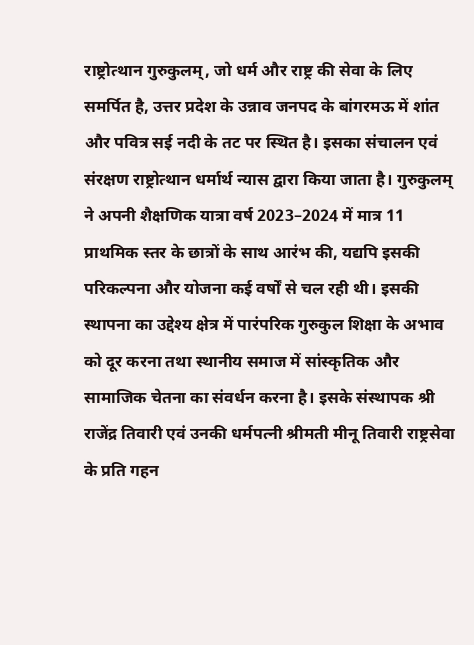राष्ट्रोत्थान गुरुकुलम्, जो धर्म और राष्ट्र की सेवा के लिए समर्पित है, उत्तर प्रदेश के उन्नाव जनपद के बांगरमऊ में शांत और पवित्र सई नदी के तट पर स्थित है। इसका संचालन एवं संरक्षण राष्ट्रोत्थान धर्मार्थ न्यास द्वारा किया जाता है। गुरुकुलम् ने अपनी शैक्षणिक यात्रा वर्ष 2023–2024 में मात्र 11 प्राथमिक स्तर के छात्रों के साथ आरंभ की, यद्यपि इसकी परिकल्पना और योजना कई वर्षों से चल रही थी। इसकी स्थापना का उद्देश्य क्षेत्र में पारंपरिक गुरुकुल शिक्षा के अभाव को दूर करना तथा स्थानीय समाज में सांस्कृतिक और सामाजिक चेतना का संवर्धन करना है। इसके संस्थापक श्री राजेंद्र तिवारी एवं उनकी धर्मपत्नी श्रीमती मीनू तिवारी राष्ट्रसेवा के प्रति गहन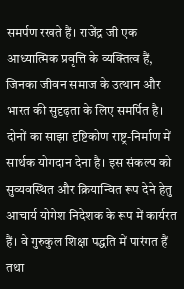समर्पण रखते हैं। राजेंद्र जी एक आध्यात्मिक प्रवृत्ति के व्यक्तित्व हैं, जिनका जीवन समाज के उत्थान और भारत की सुदृढ़ता के लिए समर्पित है। दोनों का साझा दृष्टिकोण राष्ट्र-निर्माण में सार्थक योगदान देना है। इस संकल्प को सुव्यवस्थित और क्रियान्वित रूप देने हेतु आचार्य योगेश निदेशक के रूप में कार्यरत हैं। वे गुरुकुल शिक्षा पद्धति में पारंगत हैं तथा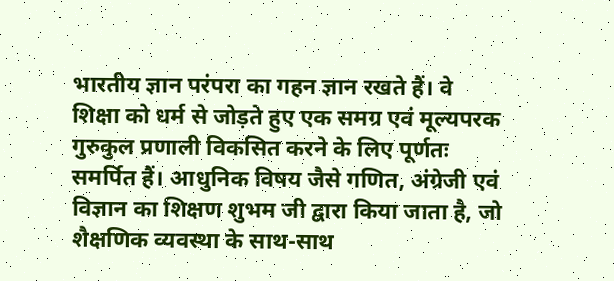भारतीय ज्ञान परंपरा का गहन ज्ञान रखते हैं। वे शिक्षा को धर्म से जोड़ते हुए एक समग्र एवं मूल्यपरक गुरुकुल प्रणाली विकसित करने के लिए पूर्णतः समर्पित हैं। आधुनिक विषय जैसे गणित, अंग्रेजी एवं विज्ञान का शिक्षण शुभम जी द्वारा किया जाता है, जो शैक्षणिक व्यवस्था के साथ-साथ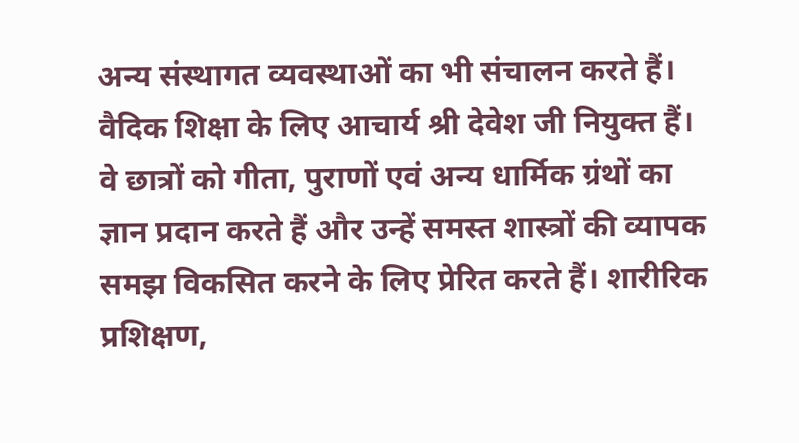अन्य संस्थागत व्यवस्थाओं का भी संचालन करते हैं। वैदिक शिक्षा के लिए आचार्य श्री देवेश जी नियुक्त हैं। वे छात्रों को गीता, पुराणों एवं अन्य धार्मिक ग्रंथों का ज्ञान प्रदान करते हैं और उन्हें समस्त शास्त्रों की व्यापक समझ विकसित करने के लिए प्रेरित करते हैं। शारीरिक प्रशिक्षण,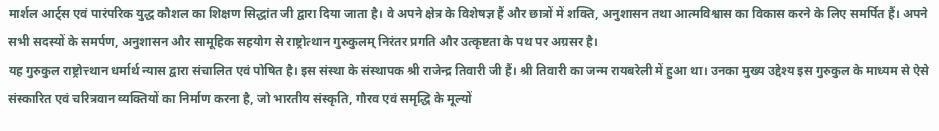मार्शल आर्ट्स एवं पारंपरिक युद्ध कौशल का शिक्षण सिद्धांत जी द्वारा दिया जाता है। वे अपने क्षेत्र के विशेषज्ञ हैं और छात्रों में शक्ति, अनुशासन तथा आत्मविश्वास का विकास करने के लिए समर्पित हैं। अपने सभी सदस्यों के समर्पण, अनुशासन और सामूहिक सहयोग से राष्ट्रोत्थान गुरुकुलम् निरंतर प्रगति और उत्कृष्टता के पथ पर अग्रसर है।
यह गुरुकुल राष्ट्रोत्त्थान धर्मार्थ न्यास द्वारा संचालित एवं पोषित है। इस संस्था के संस्थापक श्री राजेन्द्र तिवारी जी हैं। श्री तिवारी का जन्म रायबरेली में हुआ था। उनका मुख्य उद्देश्य इस गुरुकुल के माध्यम से ऐसे संस्कारित एवं चरित्रवान व्यक्तियों का निर्माण करना है, जो भारतीय संस्कृति, गौरव एवं समृद्धि के मूल्यों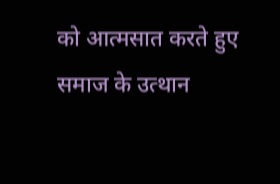को आत्मसात करते हुए समाज के उत्थान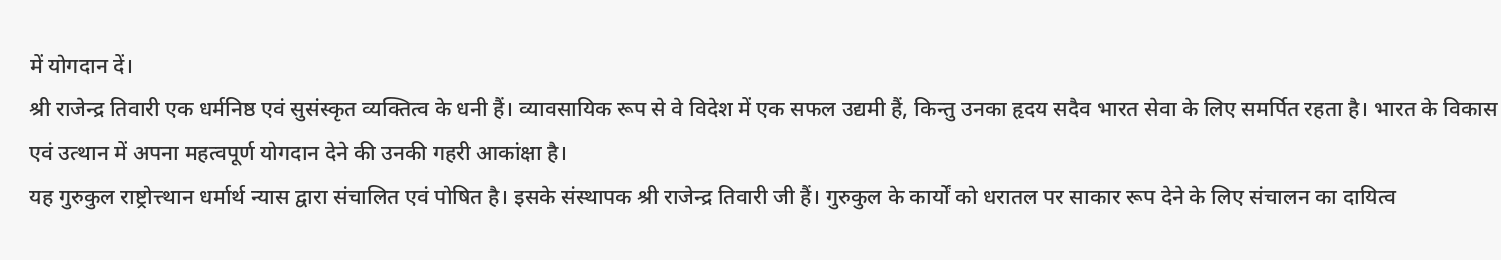में योगदान दें।
श्री राजेन्द्र तिवारी एक धर्मनिष्ठ एवं सुसंस्कृत व्यक्तित्व के धनी हैं। व्यावसायिक रूप से वे विदेश में एक सफल उद्यमी हैं, किन्तु उनका हृदय सदैव भारत सेवा के लिए समर्पित रहता है। भारत के विकास एवं उत्थान में अपना महत्वपूर्ण योगदान देने की उनकी गहरी आकांक्षा है।
यह गुरुकुल राष्ट्रोत्त्थान धर्मार्थ न्यास द्वारा संचालित एवं पोषित है। इसके संस्थापक श्री राजेन्द्र तिवारी जी हैं। गुरुकुल के कार्यों को धरातल पर साकार रूप देने के लिए संचालन का दायित्व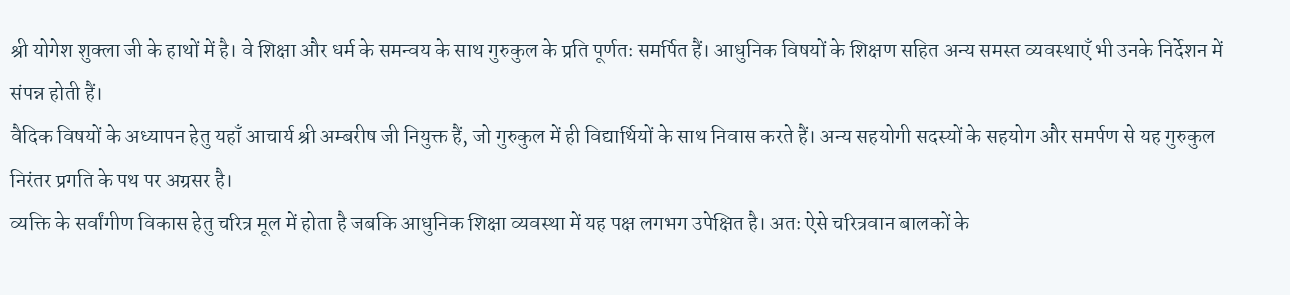श्री योगेश शुक्ला जी के हाथों में है। वे शिक्षा और धर्म के समन्वय के साथ गुरुकुल के प्रति पूर्णतः समर्पित हैं। आधुनिक विषयों के शिक्षण सहित अन्य समस्त व्यवस्थाएँ भी उनके निर्देशन में संपन्न होती हैं।
वैदिक विषयों के अध्यापन हेतु यहाँ आचार्य श्री अम्बरीष जी नियुक्त हैं, जो गुरुकुल में ही विद्यार्थियों के साथ निवास करते हैं। अन्य सहयोगी सदस्यों के सहयोग और समर्पण से यह गुरुकुल निरंतर प्रगति के पथ पर अग्रसर है।
व्यक्ति के सर्वांगीण विकास हेतु चरित्र मूल में होता है जबकि आधुनिक शिक्षा व्यवस्था में यह पक्ष लगभग उपेक्षित है। अतः ऐसे चरित्रवान बालकों के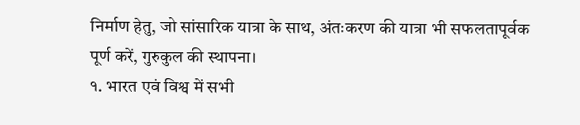निर्माण हेतु, जो सांसारिक यात्रा के साथ, अंतःकरण की यात्रा भी सफलतापूर्वक पूर्ण करें, गुरुकुल की स्थापना।
१. भारत एवं विश्व में सभी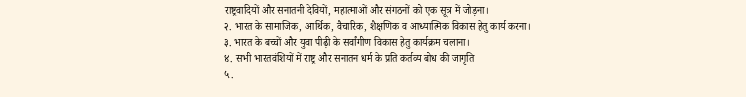राष्ट्रवादियों और सनातनी देवियों, महात्माओं और संगठनों को एक सूत्र में जोड़ना।
२. भारत के सामाजिक, आर्थिक, वैचारिक, शैक्षणिक व आध्यात्मिक विकास हेतु कार्य करना।
३. भारत के बच्चों और युवा पीढ़ी के सर्वांगीण विकास हेतु कार्यक्रम चलाना।
४. सभी भारतवंशियों में राष्ट्र और सनातन धर्म के प्रति कर्तव्य बोध की जागृति
५.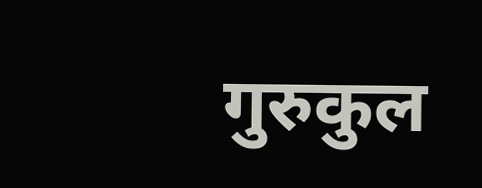गुरुकुल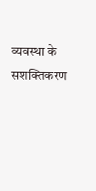व्यवस्था के सशक्तिकरण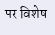पर विशेष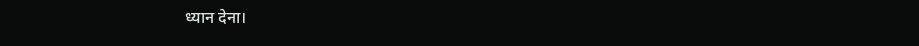ध्यान देना।